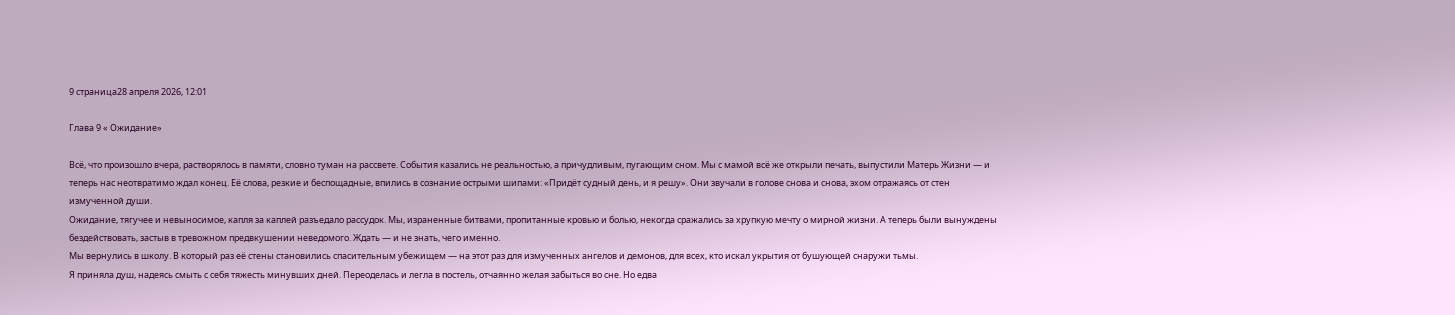9 страница28 апреля 2026, 12:01

Глава 9 « Ожидание»

Всё, что произошло вчера, растворялось в памяти, словно туман на рассвете. События казались не реальностью, а причудливым, пугающим сном. Мы с мамой всё же открыли печать, выпустили Матерь Жизни — и теперь нас неотвратимо ждал конец. Её слова, резкие и беспощадные, впились в сознание острыми шипами: «Придёт судный день, и я решу». Они звучали в голове снова и снова, эхом отражаясь от стен измученной души.
Ожидание, тягучее и невыносимое, капля за каплей разъедало рассудок. Мы, израненные битвами, пропитанные кровью и болью, некогда сражались за хрупкую мечту о мирной жизни. А теперь были вынуждены бездействовать, застыв в тревожном предвкушении неведомого. Ждать — и не знать, чего именно.
Мы вернулись в школу. В который раз её стены становились спасительным убежищем — на этот раз для измученных ангелов и демонов, для всех, кто искал укрытия от бушующей снаружи тьмы.
Я приняла душ, надеясь смыть с себя тяжесть минувших дней. Переоделась и легла в постель, отчаянно желая забыться во сне. Но едва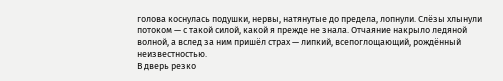голова коснулась подушки, нервы, натянутые до предела, лопнули. Слёзы хлынули потоком — с такой силой, какой я прежде не знала. Отчаяние накрыло ледяной волной, а вслед за ним пришёл страх — липкий, всепоглощающий, рождённый неизвестностью.
В дверь резко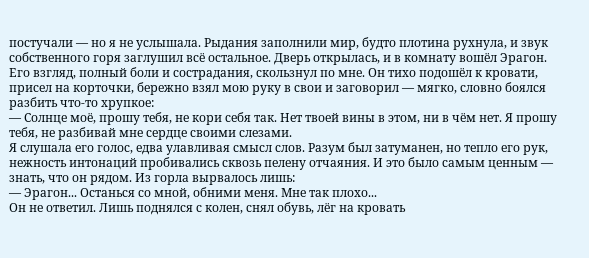постучали — но я не услышала. Рыдания заполнили мир, будто плотина рухнула, и звук собственного горя заглушил всё остальное. Дверь открылась, и в комнату вошёл Эрагон. Его взгляд, полный боли и сострадания, скользнул по мне. Он тихо подошёл к кровати, присел на корточки, бережно взял мою руку в свои и заговорил — мягко, словно боялся разбить что‑то хрупкое:
— Солнце моё, прошу тебя, не кори себя так. Нет твоей вины в этом, ни в чём нет. Я прошу тебя, не разбивай мне сердце своими слезами.
Я слушала его голос, едва улавливая смысл слов. Разум был затуманен, но тепло его рук, нежность интонаций пробивались сквозь пелену отчаяния. И это было самым ценным — знать, что он рядом. Из горла вырвалось лишь:
— Эрагон... Останься со мной, обними меня. Мне так плохо...
Он не ответил. Лишь поднялся с колен, снял обувь, лёг на кровать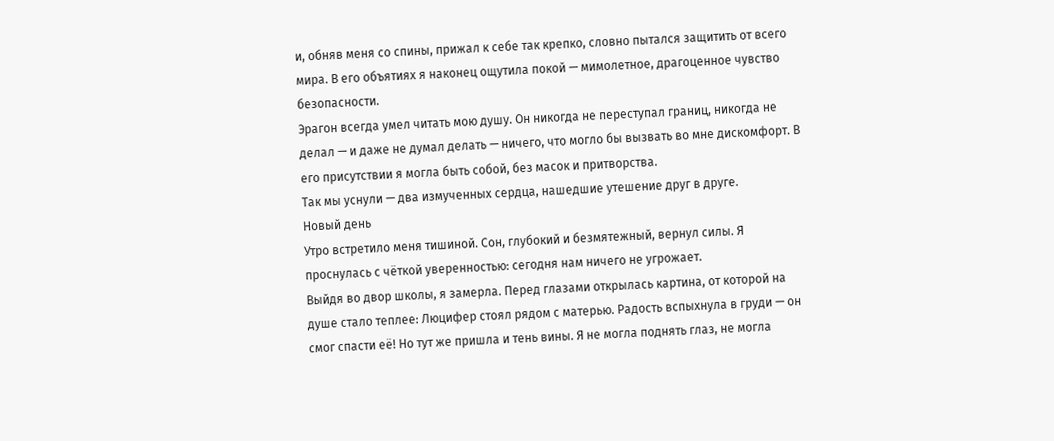и, обняв меня со спины, прижал к себе так крепко, словно пытался защитить от всего мира. В его объятиях я наконец ощутила покой — мимолетное, драгоценное чувство безопасности.
Эрагон всегда умел читать мою душу. Он никогда не переступал границ, никогда не делал — и даже не думал делать — ничего, что могло бы вызвать во мне дискомфорт. В его присутствии я могла быть собой, без масок и притворства.
Так мы уснули — два измученных сердца, нашедшие утешение друг в друге.
Новый день
Утро встретило меня тишиной. Сон, глубокий и безмятежный, вернул силы. Я проснулась с чёткой уверенностью: сегодня нам ничего не угрожает.
Выйдя во двор школы, я замерла. Перед глазами открылась картина, от которой на душе стало теплее: Люцифер стоял рядом с матерью. Радость вспыхнула в груди — он смог спасти её! Но тут же пришла и тень вины. Я не могла поднять глаз, не могла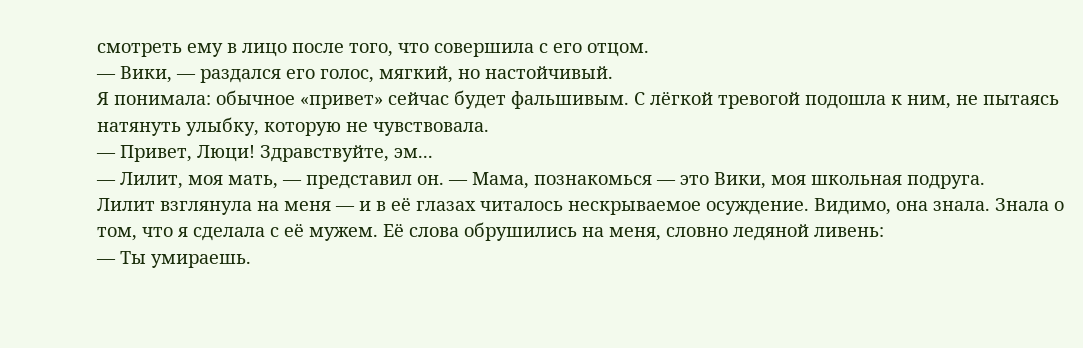смотреть ему в лицо после того, что совершила с его отцом.
— Вики, — раздался его голос, мягкий, но настойчивый.
Я понимала: обычное «привет» сейчас будет фальшивым. С лёгкой тревогой подошла к ним, не пытаясь натянуть улыбку, которую не чувствовала.
— Привет, Люци! Здравствуйте, эм...
— Лилит, моя мать, — представил он. — Мама, познакомься — это Вики, моя школьная подруга.
Лилит взглянула на меня — и в её глазах читалось нескрываемое осуждение. Видимо, она знала. Знала о том, что я сделала с её мужем. Её слова обрушились на меня, словно ледяной ливень:
— Ты умираешь.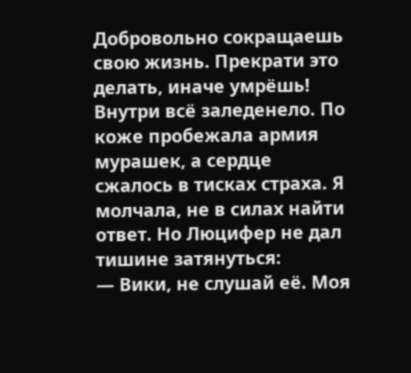Добровольно сокращаешь свою жизнь. Прекрати это делать, иначе умрёшь!
Внутри всё заледенело. По коже пробежала армия мурашек, а сердце сжалось в тисках страха. Я молчала, не в силах найти ответ. Но Люцифер не дал тишине затянуться:
— Вики, не слушай её. Моя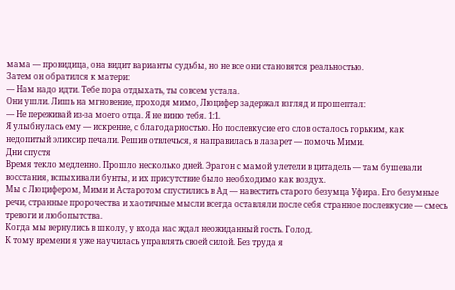мама — провидица, она видит варианты судьбы, но не все они становятся реальностью.
Затем он обратился к матери:
— Нам надо идти. Тебе пора отдыхать, ты совсем устала.
Они ушли. Лишь на мгновение, проходя мимо, Люцифер задержал взгляд и прошептал:
— Не переживай из‑за моего отца. Я не виню тебя. 1:1.
Я улыбнулась ему — искренне, с благодарностью. Но послевкусие его слов осталось горьким, как недопитый эликсир печали. Решив отвлечься, я направилась в лазарет — помочь Мими.
Дни спустя
Время текло медленно. Прошло несколько дней. Эрагон с мамой улетели в цитадель — там бушевали восстания, вспыхивали бунты, и их присутствие было необходимо как воздух.
Мы с Люцифером, Мими и Астаротом спустились в Ад — навестить старого безумца Уфира. Его безумные речи, странные пророчества и хаотичные мысли всегда оставляли после себя странное послевкусие — смесь тревоги и любопытства.
Когда мы вернулись в школу, у входа нас ждал неожиданный гость. Голод.
К тому времени я уже научилась управлять своей силой. Без труда я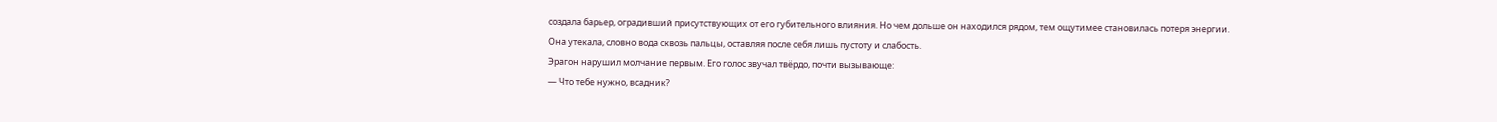создала барьер, оградивший присутствующих от его губительного влияния. Но чем дольше он находился рядом, тем ощутимее становилась потеря энергии. Она утекала, словно вода сквозь пальцы, оставляя после себя лишь пустоту и слабость.
Эрагон нарушил молчание первым. Его голос звучал твёрдо, почти вызывающе:
— Что тебе нужно, всадник?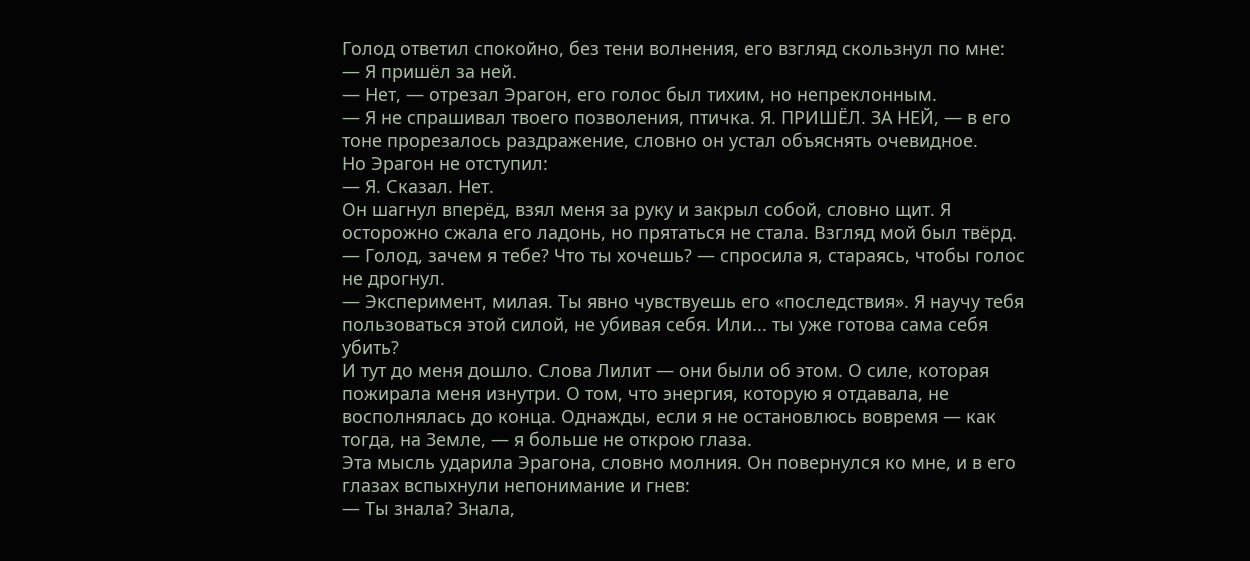Голод ответил спокойно, без тени волнения, его взгляд скользнул по мне:
— Я пришёл за ней.
— Нет, — отрезал Эрагон, его голос был тихим, но непреклонным.
— Я не спрашивал твоего позволения, птичка. Я. ПРИШЁЛ. ЗА НЕЙ, — в его тоне прорезалось раздражение, словно он устал объяснять очевидное.
Но Эрагон не отступил:
— Я. Сказал. Нет.
Он шагнул вперёд, взял меня за руку и закрыл собой, словно щит. Я осторожно сжала его ладонь, но прятаться не стала. Взгляд мой был твёрд.
— Голод, зачем я тебе? Что ты хочешь? — спросила я, стараясь, чтобы голос не дрогнул.
— Эксперимент, милая. Ты явно чувствуешь его «последствия». Я научу тебя пользоваться этой силой, не убивая себя. Или... ты уже готова сама себя убить?
И тут до меня дошло. Слова Лилит — они были об этом. О силе, которая пожирала меня изнутри. О том, что энергия, которую я отдавала, не восполнялась до конца. Однажды, если я не остановлюсь вовремя — как тогда, на Земле, — я больше не открою глаза.
Эта мысль ударила Эрагона, словно молния. Он повернулся ко мне, и в его глазах вспыхнули непонимание и гнев:
— Ты знала? Знала,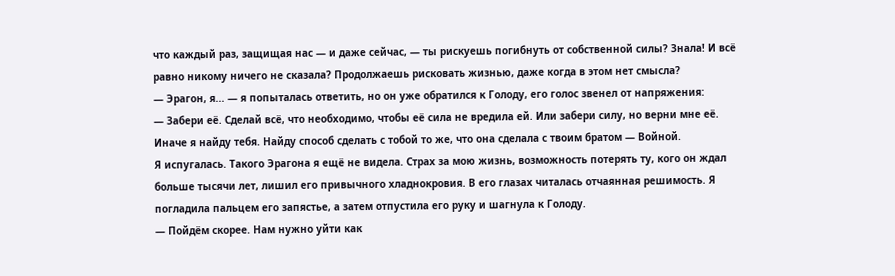что каждый раз, защищая нас — и даже сейчас, — ты рискуешь погибнуть от собственной силы? Знала! И всё равно никому ничего не сказала? Продолжаешь рисковать жизнью, даже когда в этом нет смысла?
— Эрагон, я... — я попыталась ответить, но он уже обратился к Голоду, его голос звенел от напряжения:
— Забери её. Сделай всё, что необходимо, чтобы её сила не вредила ей. Или забери силу, но верни мне её. Иначе я найду тебя. Найду способ сделать с тобой то же, что она сделала с твоим братом — Войной.
Я испугалась. Такого Эрагона я ещё не видела. Страх за мою жизнь, возможность потерять ту, кого он ждал больше тысячи лет, лишил его привычного хладнокровия. В его глазах читалась отчаянная решимость. Я погладила пальцем его запястье, а затем отпустила его руку и шагнула к Голоду.
— Пойдём скорее. Нам нужно уйти как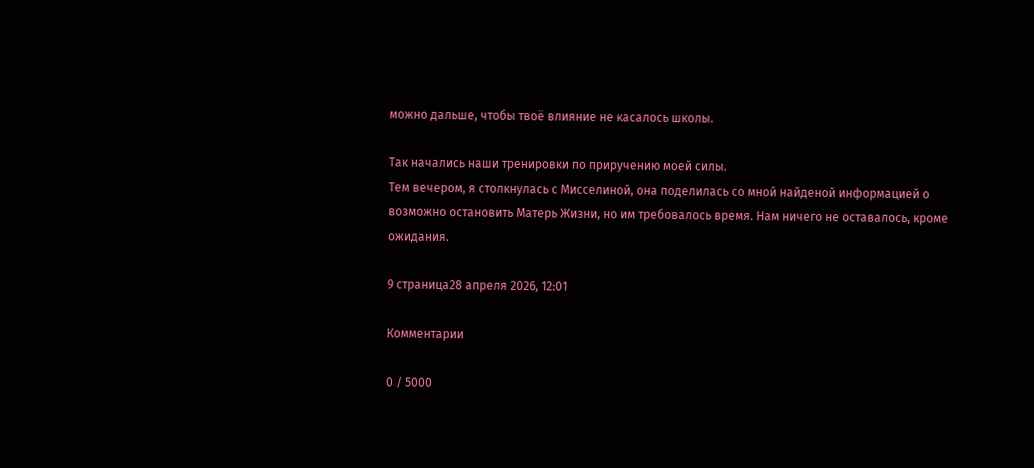можно дальше, чтобы твоё влияние не касалось школы.

Так начались наши тренировки по приручению моей силы.
Тем вечером, я столкнулась с Мисселиной, она поделилась со мной найденой информацией о возможно остановить Матерь Жизни, но им требовалось время. Нам ничего не оставалось, кроме ожидания.

9 страница28 апреля 2026, 12:01

Комментарии

0 / 5000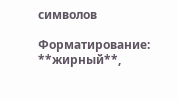символов

Форматирование: **жирный**,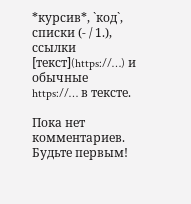*курсив*, `код`, списки (- / 1.), ссылки [текст](https://…) и обычные https://… в тексте.

Пока нет комментариев. Будьте первым!